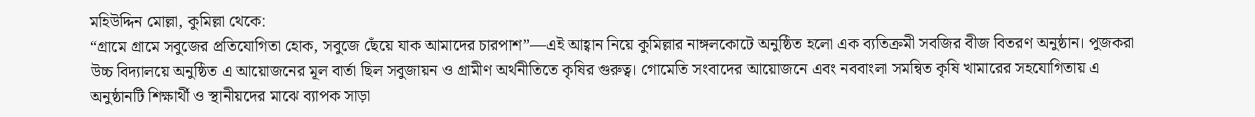মহিউদ্দিন মোল্লা, কুমিল্লা থেকে:
“গ্রামে গ্রামে সবুজের প্রতিযোগিতা হোক, সবুজে ছেঁয়ে যাক আমাদের চারপাশ”—এই আহ্বান নিয়ে কুমিল্লার নাঙ্গলকোটে অনুষ্ঠিত হলো এক ব্যতিক্রমী সবজির বীজ বিতরণ অনুষ্ঠান। পুজকরা উচ্চ বিদ্যালয়ে অনুষ্ঠিত এ আয়োজনের মূল বার্তা ছিল সবুজায়ন ও গ্রামীণ অর্থনীতিতে কৃষির গুরুত্ব। গোমেতি সংবাদের আয়োজনে এবং নববাংলা সমন্বিত কৃষি খামারের সহযোগিতায় এ অনুষ্ঠানটি শিক্ষার্থী ও স্থানীয়দের মাঝে ব্যাপক সাড়া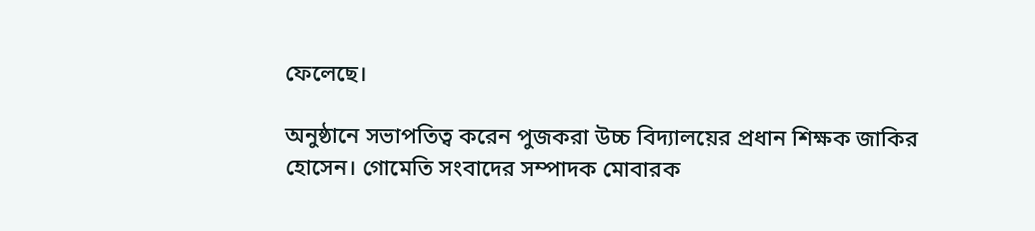ফেলেছে।

অনুষ্ঠানে সভাপতিত্ব করেন পুজকরা উচ্চ বিদ্যালয়ের প্রধান শিক্ষক জাকির হোসেন। গোমেতি সংবাদের সম্পাদক মোবারক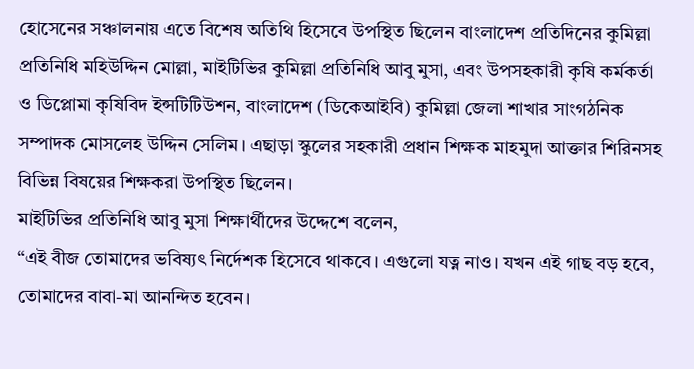হোসেনের সঞ্চালনায় এতে বিশেষ অতিথি হিসেবে উপস্থিত ছিলেন বাংলাদেশ প্রতিদিনের কুমিল্লা প্রতিনিধি মহিউদ্দিন মোল্লা, মাইটিভির কুমিল্লা প্রতিনিধি আবু মুসা, এবং উপসহকারী কৃষি কর্মকর্তা ও ডিপ্লোমা কৃষিবিদ ইন্সটিটিউশন, বাংলাদেশ (ডিকেআইবি) কুমিল্লা জেলা শাখার সাংগঠনিক সম্পাদক মোসলেহ উদ্দিন সেলিম। এছাড়া স্কুলের সহকারী প্রধান শিক্ষক মাহমুদা আক্তার শিরিনসহ বিভিন্ন বিষয়ের শিক্ষকরা উপস্থিত ছিলেন।
মাইটিভির প্রতিনিধি আবু মুসা শিক্ষার্থীদের উদ্দেশে বলেন,
“এই বীজ তোমাদের ভবিষ্যৎ নির্দেশক হিসেবে থাকবে। এগুলো যত্ন নাও। যখন এই গাছ বড় হবে, তোমাদের বাবা-মা আনন্দিত হবেন।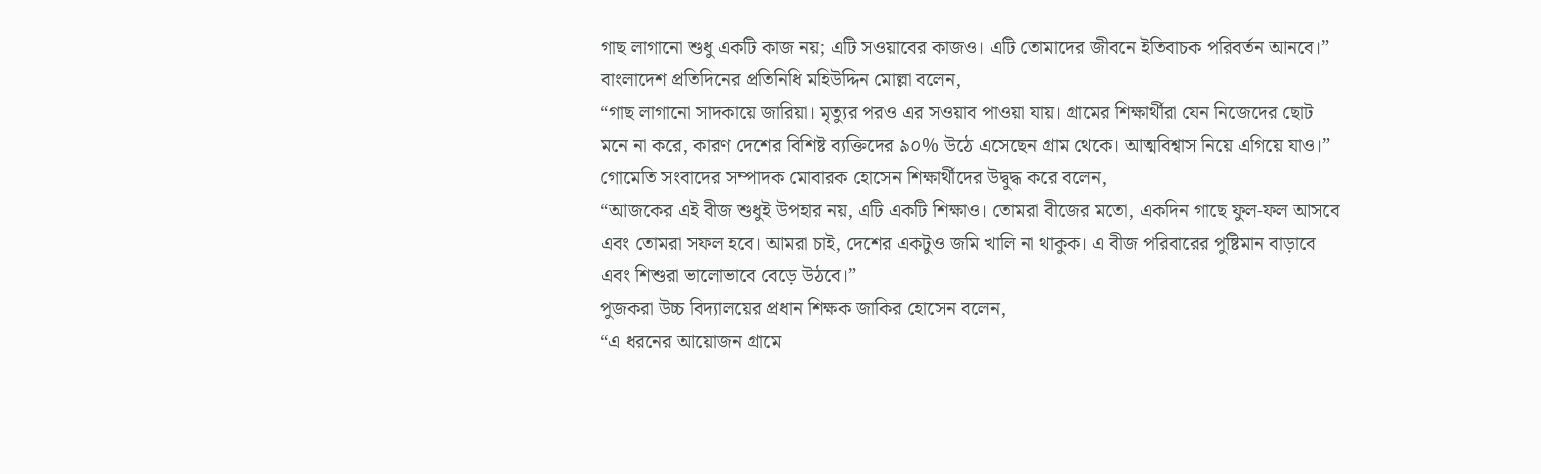গাছ লাগানো শুধু একটি কাজ নয়; এটি সওয়াবের কাজও। এটি তোমাদের জীবনে ইতিবাচক পরিবর্তন আনবে।”
বাংলাদেশ প্রতিদিনের প্রতিনিধি মহিউদ্দিন মোল্লা বলেন,
“গাছ লাগানো সাদকায়ে জারিয়া। মৃত্যুর পরও এর সওয়াব পাওয়া যায়। গ্রামের শিক্ষার্থীরা যেন নিজেদের ছোট মনে না করে, কারণ দেশের বিশিষ্ট ব্যক্তিদের ৯০% উঠে এসেছেন গ্রাম থেকে। আত্মবিশ্বাস নিয়ে এগিয়ে যাও।”
গোমেতি সংবাদের সম্পাদক মোবারক হোসেন শিক্ষার্থীদের উদ্বুদ্ধ করে বলেন,
“আজকের এই বীজ শুধুই উপহার নয়, এটি একটি শিক্ষাও। তোমরা বীজের মতো, একদিন গাছে ফুল-ফল আসবে এবং তোমরা সফল হবে। আমরা চাই, দেশের একটুও জমি খালি না থাকুক। এ বীজ পরিবারের পুষ্টিমান বাড়াবে এবং শিশুরা ভালোভাবে বেড়ে উঠবে।”
পুজকরা উচ্চ বিদ্যালয়ের প্রধান শিক্ষক জাকির হোসেন বলেন,
“এ ধরনের আয়োজন গ্রামে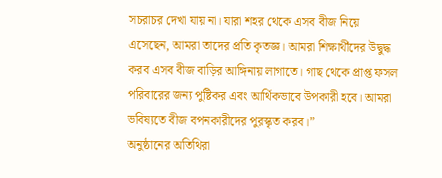সচরাচর দেখা যায় না। যারা শহর থেকে এসব বীজ নিয়ে এসেছেন, আমরা তাদের প্রতি কৃতজ্ঞ। আমরা শিক্ষার্থীদের উদ্বুদ্ধ করব এসব বীজ বাড়ির আঙ্গিনায় লাগাতে। গাছ থেকে প্রাপ্ত ফসল পরিবারের জন্য পুষ্টিকর এবং আর্থিকভাবে উপকারী হবে। আমরা ভবিষ্যতে বীজ বপনকারীদের পুরস্কৃত করব।”
অনুষ্ঠানের অতিথিরা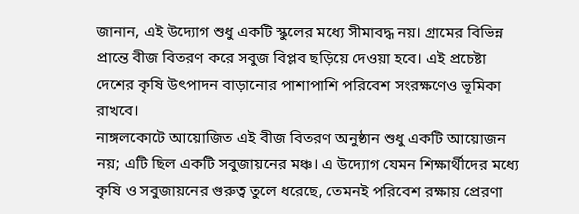জানান, এই উদ্যোগ শুধু একটি স্কুলের মধ্যে সীমাবদ্ধ নয়। গ্রামের বিভিন্ন প্রান্তে বীজ বিতরণ করে সবুজ বিপ্লব ছড়িয়ে দেওয়া হবে। এই প্রচেষ্টা দেশের কৃষি উৎপাদন বাড়ানোর পাশাপাশি পরিবেশ সংরক্ষণেও ভূমিকা রাখবে।
নাঙ্গলকোটে আয়োজিত এই বীজ বিতরণ অনুষ্ঠান শুধু একটি আয়োজন নয়; এটি ছিল একটি সবুজায়নের মঞ্চ। এ উদ্যোগ যেমন শিক্ষার্থীদের মধ্যে কৃষি ও সবুজায়নের গুরুত্ব তুলে ধরেছে, তেমনই পরিবেশ রক্ষায় প্রেরণা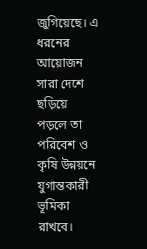জুগিয়েছে। এ ধরনের আয়োজন সারা দেশে ছড়িয়ে পড়লে তা পরিবেশ ও কৃষি উন্নয়নে যুগান্তকারী ভূমিকা রাখবে।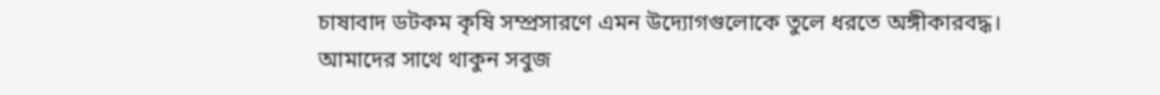চাষাবাদ ডটকম কৃষি সম্প্রসারণে এমন উদ্যোগগুলোকে তুলে ধরতে অঙ্গীকারবদ্ধ।
আমাদের সাথে থাকুন সবুজ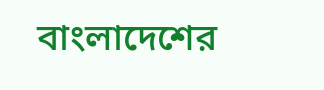বাংলাদেশের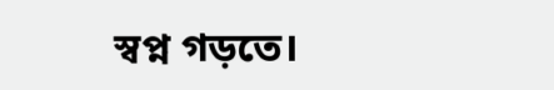স্বপ্ন গড়তে।